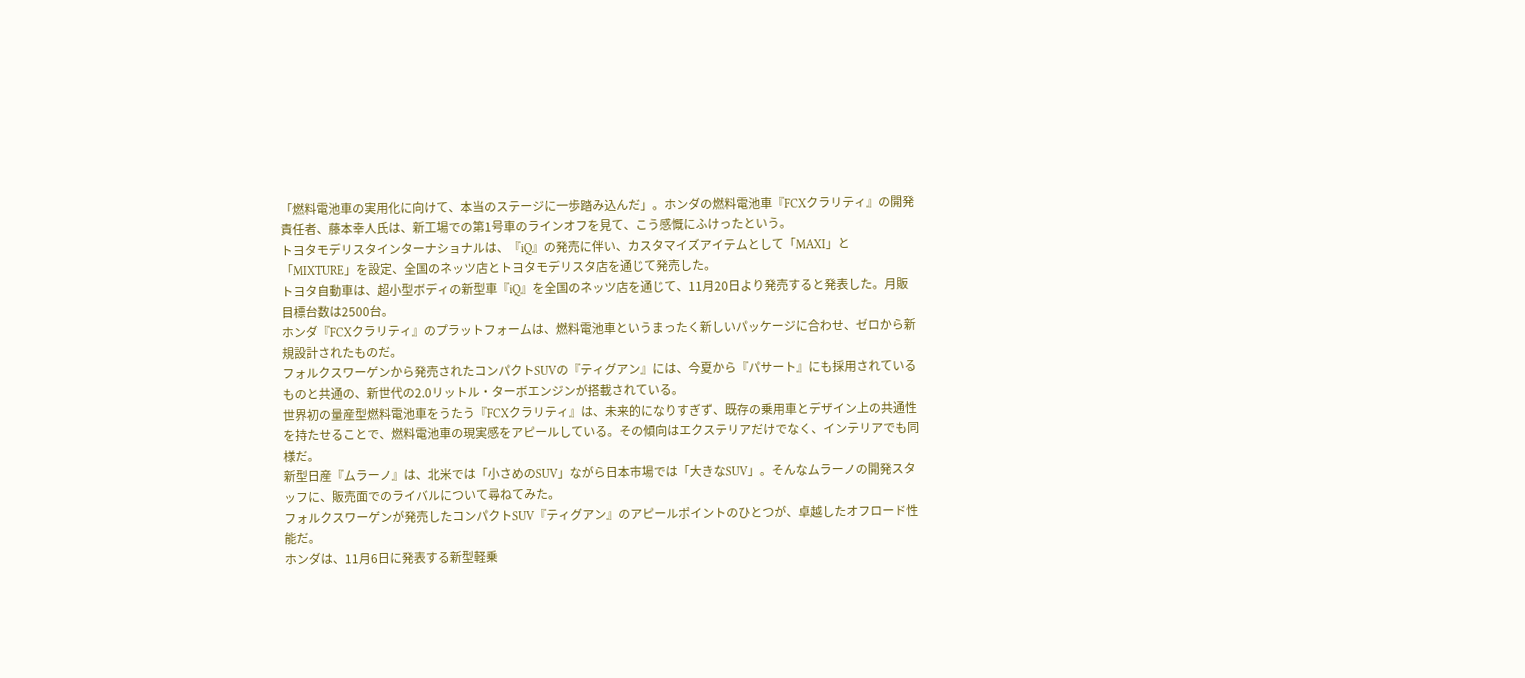「燃料電池車の実用化に向けて、本当のステージに一歩踏み込んだ」。ホンダの燃料電池車『FCXクラリティ』の開発責任者、藤本幸人氏は、新工場での第1号車のラインオフを見て、こう感慨にふけったという。
トヨタモデリスタインターナショナルは、『iQ』の発売に伴い、カスタマイズアイテムとして「MAXI」と「MIXTURE」を設定、全国のネッツ店とトヨタモデリスタ店を通じて発売した。
トヨタ自動車は、超小型ボディの新型車『iQ』を全国のネッツ店を通じて、11月20日より発売すると発表した。月販目標台数は2500台。
ホンダ『FCXクラリティ』のプラットフォームは、燃料電池車というまったく新しいパッケージに合わせ、ゼロから新規設計されたものだ。
フォルクスワーゲンから発売されたコンパクトSUVの『ティグアン』には、今夏から『パサート』にも採用されているものと共通の、新世代の2.0リットル・ターボエンジンが搭載されている。
世界初の量産型燃料電池車をうたう『FCXクラリティ』は、未来的になりすぎず、既存の乗用車とデザイン上の共通性を持たせることで、燃料電池車の現実感をアピールしている。その傾向はエクステリアだけでなく、インテリアでも同様だ。
新型日産『ムラーノ』は、北米では「小さめのSUV」ながら日本市場では「大きなSUV」。そんなムラーノの開発スタッフに、販売面でのライバルについて尋ねてみた。
フォルクスワーゲンが発売したコンパクトSUV『ティグアン』のアピールポイントのひとつが、卓越したオフロード性能だ。
ホンダは、11月6日に発表する新型軽乗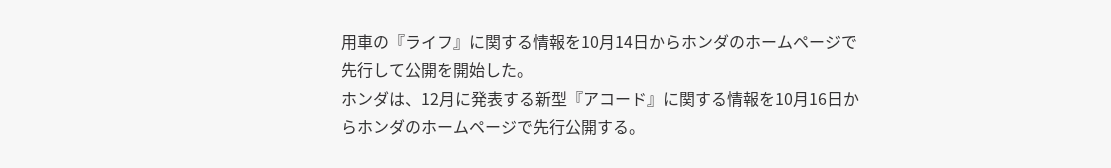用車の『ライフ』に関する情報を10月14日からホンダのホームページで先行して公開を開始した。
ホンダは、12月に発表する新型『アコード』に関する情報を10月16日からホンダのホームページで先行公開する。